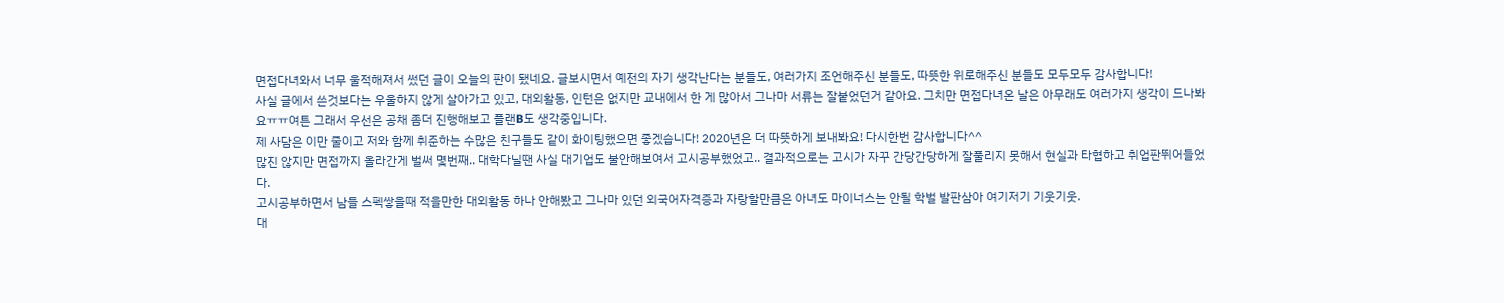면접다녀와서 너무 울적해져서 썼던 글이 오늘의 판이 됐네요. 글보시면서 예전의 자기 생각난다는 분들도, 여러가지 조언해주신 분들도, 따뜻한 위로해주신 분들도 모두모두 감사합니다!
사실 글에서 쓴것보다는 우울하지 않게 살아가고 있고, 대외활동, 인턴은 없지만 교내에서 한 게 많아서 그나마 서류는 잘붙었던거 같아요. 그치만 면접다녀온 날은 아무래도 여러가지 생각이 드나봐요ㅠㅠ여튼 그래서 우선은 공채 좀더 진행해보고 플랜B도 생각중입니다.
제 사담은 이만 줄이고 저와 함께 취준하는 수많은 친구들도 같이 화이팅했으면 좋겠습니다! 2020년은 더 따뜻하게 보내봐요! 다시한번 감사합니다^^
많진 않지만 면접까지 올라간게 벌써 몇번째.. 대학다닐땐 사실 대기업도 불안해보여서 고시공부했었고.. 결과적으로는 고시가 자꾸 간당간당하게 잘풀리지 못해서 현실과 타협하고 취업판뛰어들었다.
고시공부하면서 남들 스펙쌓을때 적을만한 대외활동 하나 안해봤고 그나마 있던 외국어자격증과 자랑할만큼은 아녀도 마이너스는 안될 학벌 발판삼아 여기저기 기웃기웃.
대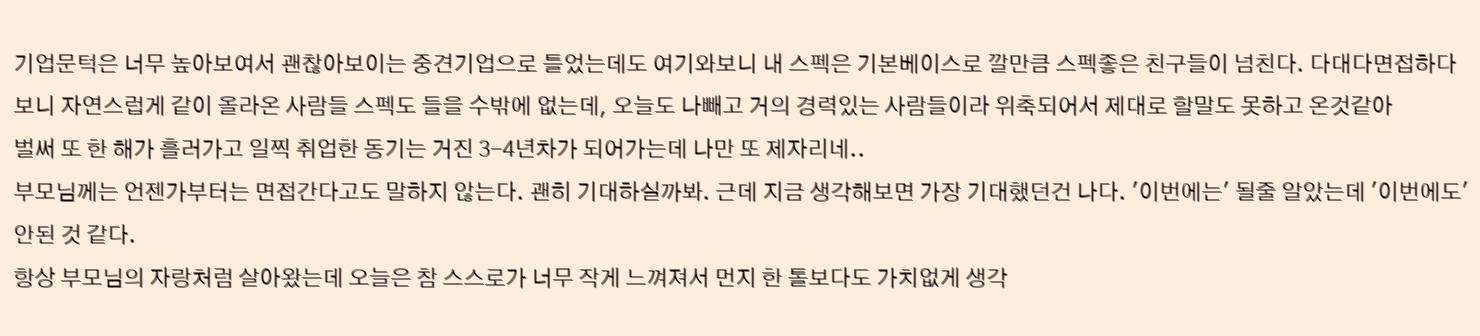기업문턱은 너무 높아보여서 괜찮아보이는 중견기업으로 틀었는데도 여기와보니 내 스펙은 기본베이스로 깔만큼 스펙좋은 친구들이 넘친다. 다대다면접하다보니 자연스럽게 같이 올라온 사람들 스펙도 들을 수밖에 없는데, 오늘도 나빼고 거의 경력있는 사람들이라 위축되어서 제대로 할말도 못하고 온것같아
벌써 또 한 해가 흘러가고 일찍 취업한 동기는 거진 3-4년차가 되어가는데 나만 또 제자리네..
부모님께는 언젠가부터는 면접간다고도 말하지 않는다. 괜히 기대하실까봐. 근데 지금 생각해보면 가장 기대했던건 나다. '이번에는' 될줄 알았는데 '이번에도' 안된 것 같다.
항상 부모님의 자랑처럼 살아왔는데 오늘은 참 스스로가 너무 작게 느껴져서 먼지 한 톨보다도 가치없게 생각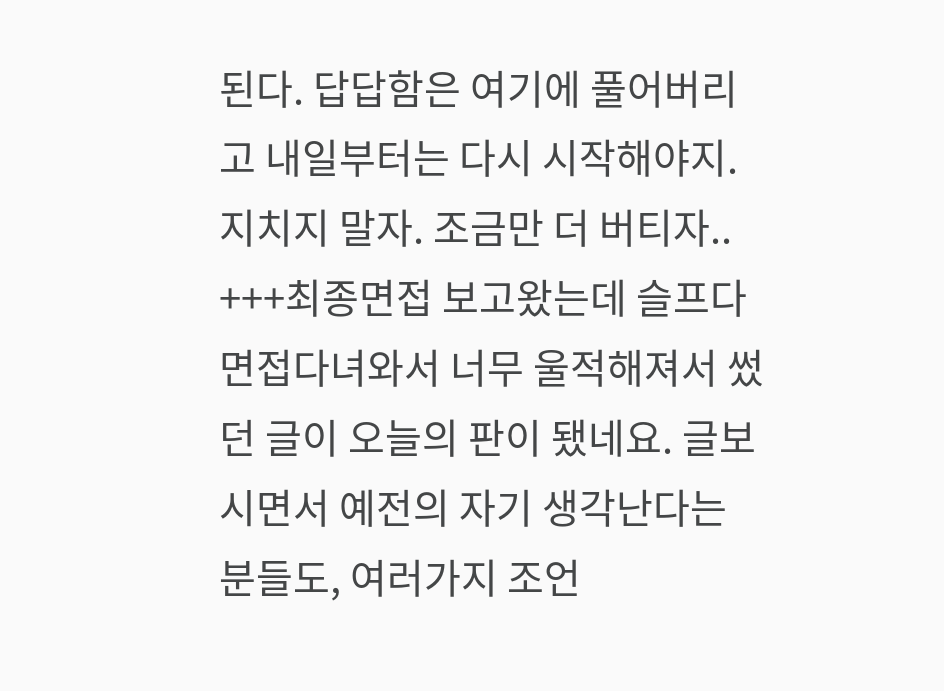된다. 답답함은 여기에 풀어버리고 내일부터는 다시 시작해야지. 지치지 말자. 조금만 더 버티자..
+++최종면접 보고왔는데 슬프다
면접다녀와서 너무 울적해져서 썼던 글이 오늘의 판이 됐네요. 글보시면서 예전의 자기 생각난다는 분들도, 여러가지 조언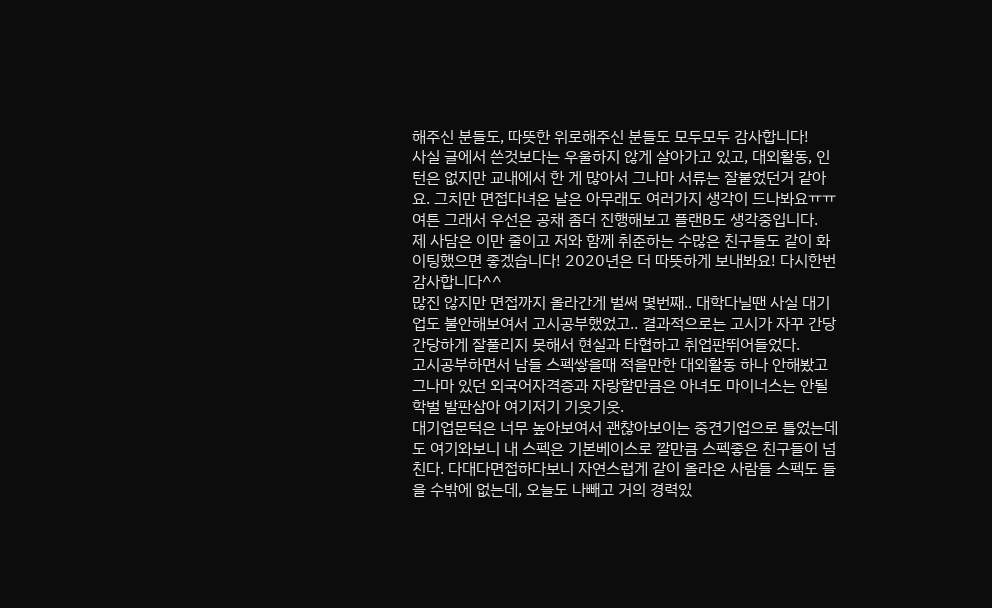해주신 분들도, 따뜻한 위로해주신 분들도 모두모두 감사합니다!
사실 글에서 쓴것보다는 우울하지 않게 살아가고 있고, 대외활동, 인턴은 없지만 교내에서 한 게 많아서 그나마 서류는 잘붙었던거 같아요. 그치만 면접다녀온 날은 아무래도 여러가지 생각이 드나봐요ㅠㅠ여튼 그래서 우선은 공채 좀더 진행해보고 플랜B도 생각중입니다.
제 사담은 이만 줄이고 저와 함께 취준하는 수많은 친구들도 같이 화이팅했으면 좋겠습니다! 2020년은 더 따뜻하게 보내봐요! 다시한번 감사합니다^^
많진 않지만 면접까지 올라간게 벌써 몇번째.. 대학다닐땐 사실 대기업도 불안해보여서 고시공부했었고.. 결과적으로는 고시가 자꾸 간당간당하게 잘풀리지 못해서 현실과 타협하고 취업판뛰어들었다.
고시공부하면서 남들 스펙쌓을때 적을만한 대외활동 하나 안해봤고 그나마 있던 외국어자격증과 자랑할만큼은 아녀도 마이너스는 안될 학벌 발판삼아 여기저기 기웃기웃.
대기업문턱은 너무 높아보여서 괜찮아보이는 중견기업으로 틀었는데도 여기와보니 내 스펙은 기본베이스로 깔만큼 스펙좋은 친구들이 넘친다. 다대다면접하다보니 자연스럽게 같이 올라온 사람들 스펙도 들을 수밖에 없는데, 오늘도 나빼고 거의 경력있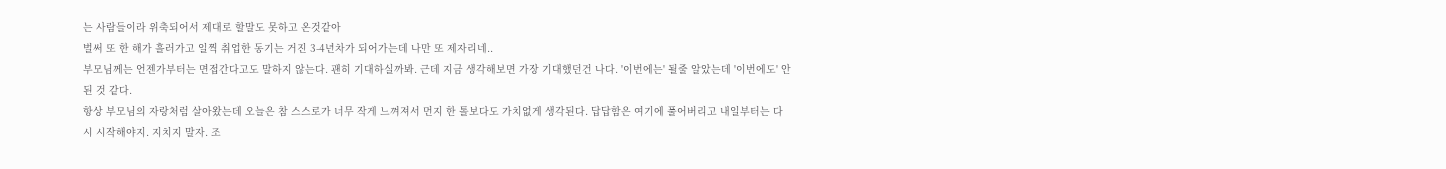는 사람들이라 위축되어서 제대로 할말도 못하고 온것같아
벌써 또 한 해가 흘러가고 일찍 취업한 동기는 거진 3-4년차가 되어가는데 나만 또 제자리네..
부모님께는 언젠가부터는 면접간다고도 말하지 않는다. 괜히 기대하실까봐. 근데 지금 생각해보면 가장 기대했던건 나다. '이번에는' 될줄 알았는데 '이번에도' 안된 것 같다.
항상 부모님의 자랑처럼 살아왔는데 오늘은 참 스스로가 너무 작게 느껴져서 먼지 한 톨보다도 가치없게 생각된다. 답답함은 여기에 풀어버리고 내일부터는 다시 시작해야지. 지치지 말자. 조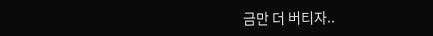금만 더 버티자..